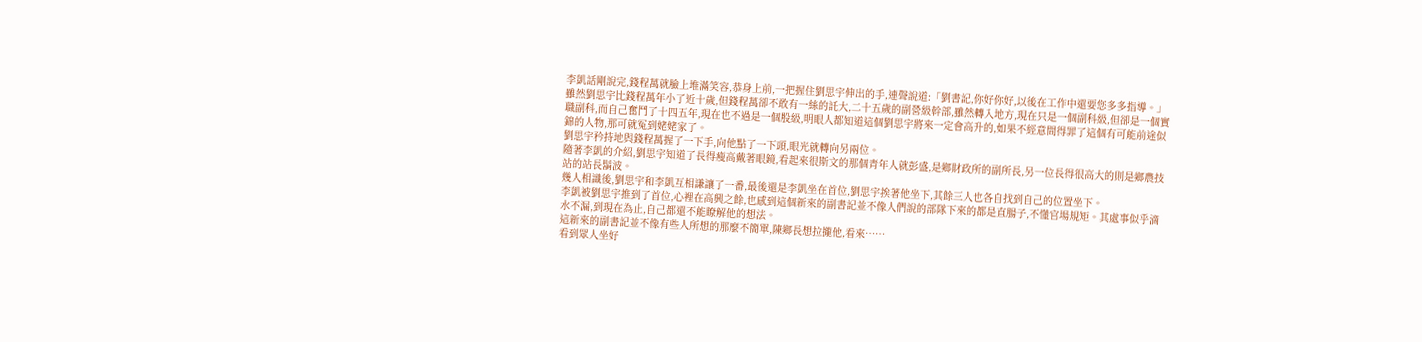李凱話剛說完,錢程萬就臉上堆滿笑容,恭身上前,一把握住劉思宇伸出的手,連聲說道:「劉書記,你好你好,以後在工作中還要您多多指導。」
雖然劉思宇比錢程萬年小了近十歲,但錢程萬卻不敢有一絲的託大,二十五歲的副營級幹部,雖然轉入地方,現在只是一個副科級,但卻是一個實職副科,而自己奮鬥了十四五年,現在也不過是一個股級,明眼人都知道這個劉思宇將來一定會高升的,如果不經意間得罪了這個有可能前途似錦的人物,那可就冤到姥姥家了。
劉思宇矜持地與錢程萬握了一下手,向他點了一下頭,眼光就轉向另兩位。
隨著李凱的介紹,劉思宇知道了長得瘦高戴著眼鏡,看起來很斯文的那個青年人就彭盛,是鄉財政所的副所長,另一位長得很高大的則是鄉農技站的站長鬍波。
幾人相識後,劉思宇和李凱互相謙讓了一番,最後還是李凱坐在首位,劉思宇挨著他坐下,其餘三人也各自找到自己的位置坐下。
李凱被劉思宇推到了首位,心裡在高興之餘,也感到這個新來的副書記並不像人們說的部隊下來的都是直腸子,不懂官場規矩。其處事似乎滴水不漏,到現在為止,自己都還不能瞭解他的想法。
這新來的副書記並不像有些人所想的那麼不簡單,陳鄉長想拉攏他,看來……
看到眾人坐好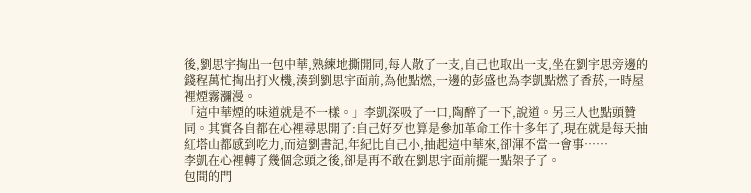後,劉思宇掏出一包中華,熟練地撕開同,每人散了一支,自己也取出一支,坐在劉宇思旁邊的錢程萬忙掏出打火機,湊到劉思宇面前,為他點燃,一邊的彭盛也為李凱點燃了香菸,一時屋裡煙霧瀰漫。
「這中華煙的味道就是不一樣。」李凱深吸了一口,陶醉了一下,說道。另三人也點頭贊同。其實各自都在心裡尋思開了:自己好歹也算是參加革命工作十多年了,現在就是每天抽紅塔山都感到吃力,而這劉書記,年紀比自己小,抽起這中華來,卻渾不當一會事……
李凱在心裡轉了幾個念頭之後,卻是再不敢在劉思宇面前擺一點架子了。
包間的門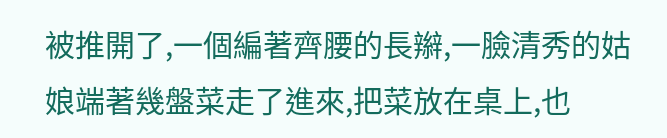被推開了,一個編著齊腰的長辮,一臉清秀的姑娘端著幾盤菜走了進來,把菜放在桌上,也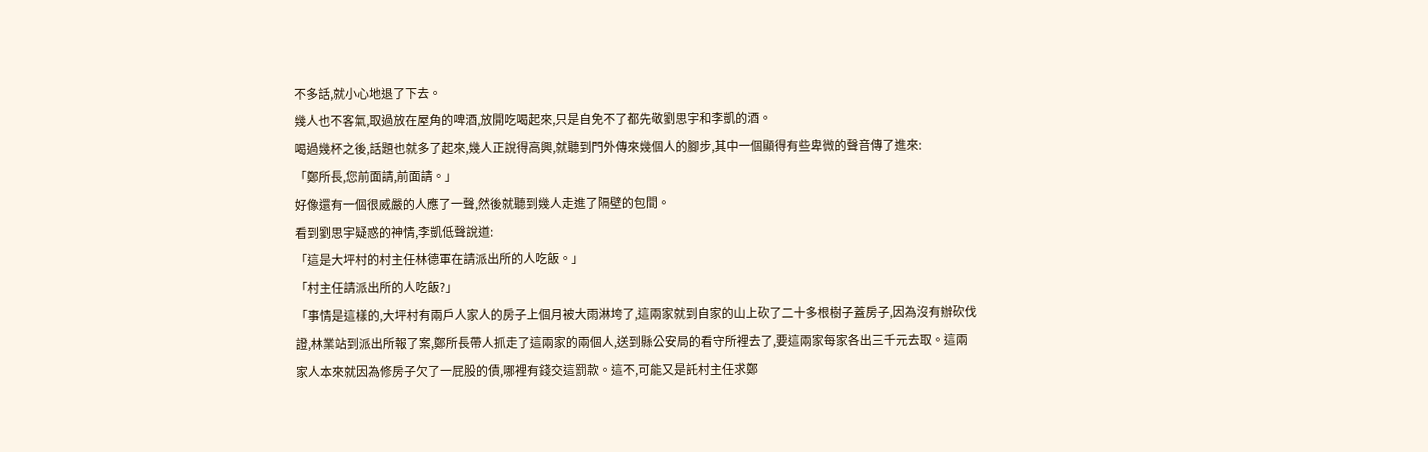不多話,就小心地退了下去。
幾人也不客氣,取過放在屋角的啤酒,放開吃喝起來,只是自免不了都先敬劉思宇和李凱的酒。
喝過幾杯之後,話題也就多了起來,幾人正說得高興,就聽到門外傳來幾個人的腳步,其中一個顯得有些卑微的聲音傳了進來:
「鄭所長,您前面請,前面請。」
好像還有一個很威嚴的人應了一聲,然後就聽到幾人走進了隔壁的包間。
看到劉思宇疑惑的神情,李凱低聲說道:
「這是大坪村的村主任林德軍在請派出所的人吃飯。」
「村主任請派出所的人吃飯?」
「事情是這樣的,大坪村有兩戶人家人的房子上個月被大雨淋垮了,這兩家就到自家的山上砍了二十多根樹子蓋房子,因為沒有辦砍伐證,林業站到派出所報了案,鄭所長帶人抓走了這兩家的兩個人,送到縣公安局的看守所裡去了,要這兩家每家各出三千元去取。這兩家人本來就因為修房子欠了一屁股的債,哪裡有錢交這罰款。這不,可能又是託村主任求鄭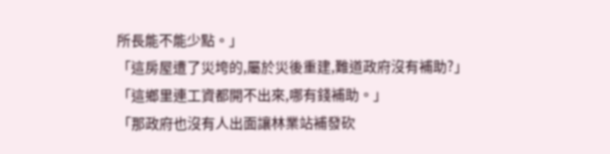所長能不能少點。」
「這房屋遭了災垮的,屬於災後重建,難道政府沒有補助?」
「這鄉里連工資都開不出來,哪有錢補助。」
「那政府也沒有人出面讓林業站補發砍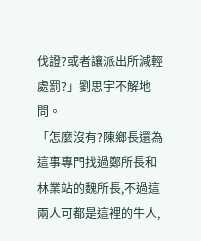伐證?或者讓派出所減輕處罰?」劉思宇不解地問。
「怎麼沒有?陳鄉長還為這事專門找過鄭所長和林業站的魏所長,不過這兩人可都是這裡的牛人,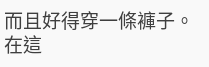而且好得穿一條褲子。在這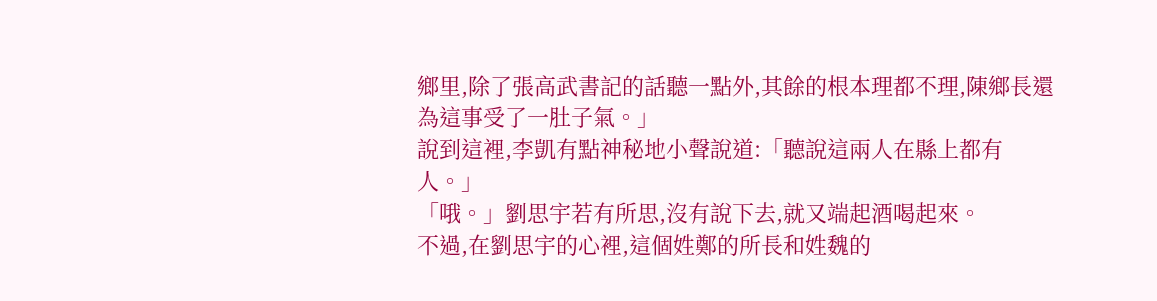鄉里,除了張高武書記的話聽一點外,其餘的根本理都不理,陳鄉長還為這事受了一肚子氣。」
說到這裡,李凱有點神秘地小聲說道:「聽說這兩人在縣上都有人。」
「哦。」劉思宇若有所思,沒有說下去,就又端起酒喝起來。
不過,在劉思宇的心裡,這個姓鄭的所長和姓魏的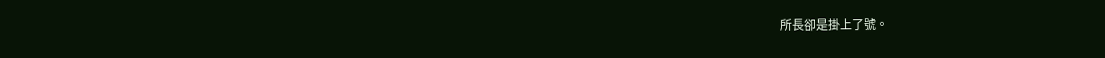所長卻是掛上了號。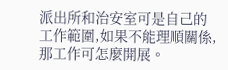派出所和治安室可是自己的工作範圍,如果不能理順關係,那工作可怎麼開展。